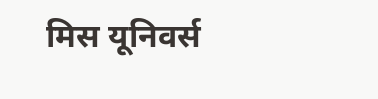मिस यूनिवर्स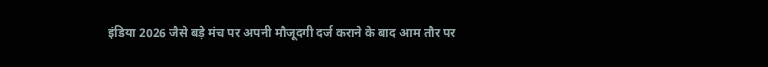इंडिया 2026 जैसे बड़े मंच पर अपनी मौजूदगी दर्ज कराने के बाद आम तौर पर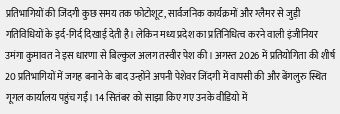प्रतिभागियों की जिंदगी कुछ समय तक फोटोशूट, सार्वजनिक कार्यक्रमों और ग्लैमर से जुड़ी गतिविधियों के इर्द-गिर्द दिखाई देती है। लेकिन मध्य प्रदेश का प्रतिनिधित्व करने वाली इंजीनियर उमंगा कुमावत ने इस धारणा से बिल्कुल अलग तस्वीर पेश की। अगस्त 2026 में प्रतियोगिता की शीर्ष 20 प्रतिभागियों में जगह बनाने के बाद उन्होंने अपनी पेशेवर जिंदगी में वापसी की और बेंगलुरु स्थित गूगल कार्यालय पहुंच गईं। 14 सितंबर को साझा किए गए उनके वीडियो में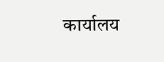कार्यालय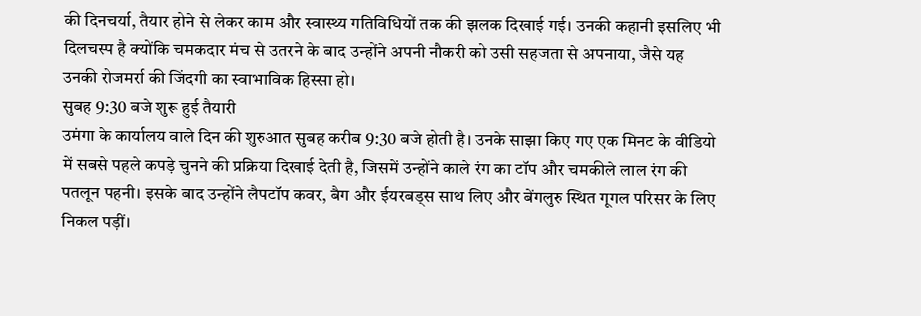की दिनचर्या, तैयार होने से लेकर काम और स्वास्थ्य गतिविधियों तक की झलक दिखाई गई। उनकी कहानी इसलिए भी दिलचस्प है क्योंकि चमकदार मंच से उतरने के बाद उन्होंने अपनी नौकरी को उसी सहजता से अपनाया, जैसे यह उनकी रोजमर्रा की जिंदगी का स्वाभाविक हिस्सा हो।
सुबह 9:30 बजे शुरू हुई तैयारी
उमंगा के कार्यालय वाले दिन की शुरुआत सुबह करीब 9:30 बजे होती है। उनके साझा किए गए एक मिनट के वीडियो में सबसे पहले कपड़े चुनने की प्रक्रिया दिखाई देती है, जिसमें उन्होंने काले रंग का टॉप और चमकीले लाल रंग की पतलून पहनी। इसके बाद उन्होंने लैपटॉप कवर, बैग और ईयरबड्स साथ लिए और बेंगलुरु स्थित गूगल परिसर के लिए निकल पड़ीं।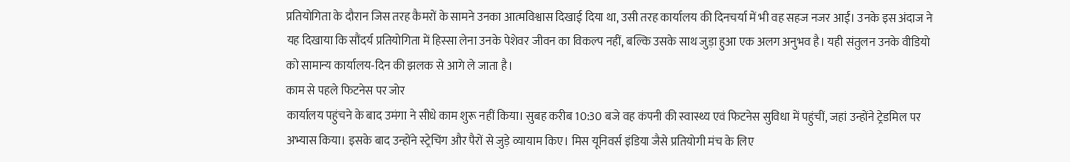प्रतियोगिता के दौरान जिस तरह कैमरों के सामने उनका आत्मविश्वास दिखाई दिया था, उसी तरह कार्यालय की दिनचर्या में भी वह सहज नजर आईं। उनके इस अंदाज ने यह दिखाया कि सौंदर्य प्रतियोगिता में हिस्सा लेना उनके पेशेवर जीवन का विकल्प नहीं, बल्कि उसके साथ जुड़ा हुआ एक अलग अनुभव है। यही संतुलन उनके वीडियो को सामान्य कार्यालय-दिन की झलक से आगे ले जाता है।
काम से पहले फिटनेस पर जोर
कार्यालय पहुंचने के बाद उमंगा ने सीधे काम शुरू नहीं किया। सुबह करीब 10:30 बजे वह कंपनी की स्वास्थ्य एवं फिटनेस सुविधा में पहुंचीं, जहां उन्होंने ट्रेडमिल पर अभ्यास किया। इसके बाद उन्होंने स्ट्रेचिंग और पैरों से जुड़े व्यायाम किए। मिस यूनिवर्स इंडिया जैसे प्रतियोगी मंच के लिए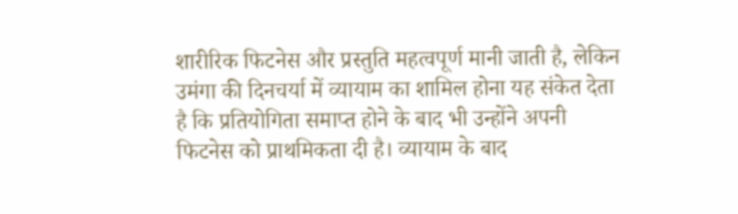शारीरिक फिटनेस और प्रस्तुति महत्वपूर्ण मानी जाती है, लेकिन उमंगा की दिनचर्या में व्यायाम का शामिल होना यह संकेत देता है कि प्रतियोगिता समाप्त होने के बाद भी उन्होंने अपनी फिटनेस को प्राथमिकता दी है। व्यायाम के बाद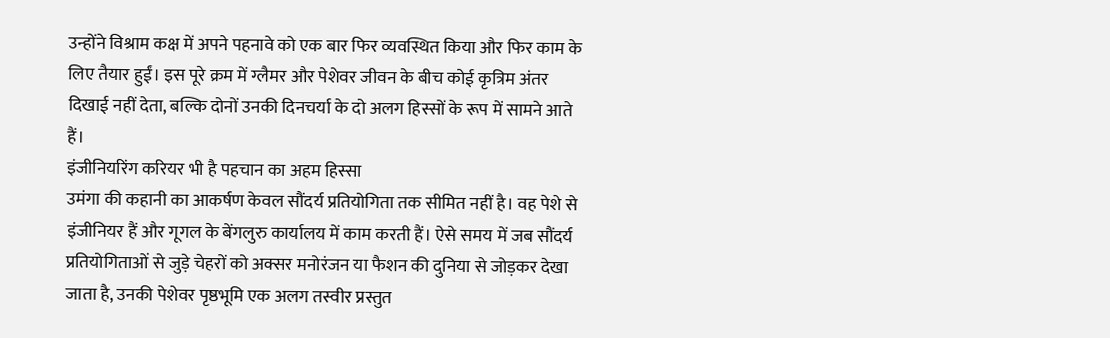उन्होंने विश्राम कक्ष में अपने पहनावे को एक बार फिर व्यवस्थित किया और फिर काम के लिए तैयार हुईं। इस पूरे क्रम में ग्लैमर और पेशेवर जीवन के बीच कोई कृत्रिम अंतर दिखाई नहीं देता, बल्कि दोनों उनकी दिनचर्या के दो अलग हिस्सों के रूप में सामने आते हैं।
इंजीनियरिंग करियर भी है पहचान का अहम हिस्सा
उमंगा की कहानी का आकर्षण केवल सौंदर्य प्रतियोगिता तक सीमित नहीं है। वह पेशे से इंजीनियर हैं और गूगल के बेंगलुरु कार्यालय में काम करती हैं। ऐसे समय में जब सौंदर्य प्रतियोगिताओं से जुड़े चेहरों को अक्सर मनोरंजन या फैशन की दुनिया से जोड़कर देखा जाता है, उनकी पेशेवर पृष्ठभूमि एक अलग तस्वीर प्रस्तुत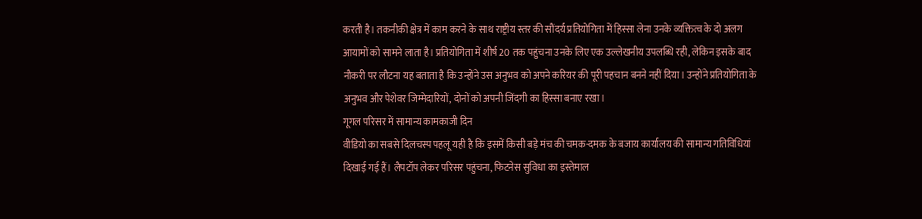करती है। तकनीकी क्षेत्र में काम करने के साथ राष्ट्रीय स्तर की सौंदर्य प्रतियोगिता में हिस्सा लेना उनके व्यक्तित्व के दो अलग आयामों को सामने लाता है। प्रतियोगिता में शीर्ष 20 तक पहुंचना उनके लिए एक उल्लेखनीय उपलब्धि रही, लेकिन इसके बाद नौकरी पर लौटना यह बताता है कि उन्होंने उस अनुभव को अपने करियर की पूरी पहचान बनने नहीं दिया। उन्होंने प्रतियोगिता के अनुभव और पेशेवर जिम्मेदारियों, दोनों को अपनी जिंदगी का हिस्सा बनाए रखा।
गूगल परिसर में सामान्य कामकाजी दिन
वीडियो का सबसे दिलचस्प पहलू यही है कि इसमें किसी बड़े मंच की चमक-दमक के बजाय कार्यालय की सामान्य गतिविधियां दिखाई गई हैं। लैपटॉप लेकर परिसर पहुंचना, फिटनेस सुविधा का इस्तेमाल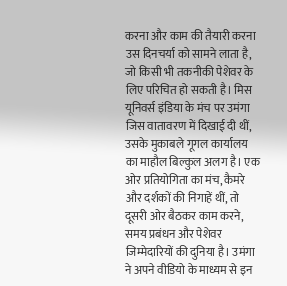करना और काम की तैयारी करना उस दिनचर्या को सामने लाता है, जो किसी भी तकनीकी पेशेवर के लिए परिचित हो सकती है। मिस यूनिवर्स इंडिया के मंच पर उमंगा जिस वातावरण में दिखाई दी थीं, उसके मुकाबले गूगल कार्यालय का माहौल बिल्कुल अलग है। एक ओर प्रतियोगिता का मंच, कैमरे और दर्शकों की निगाहें थीं, तो दूसरी ओर बैठकर काम करने, समय प्रबंधन और पेशेवर जिम्मेदारियों की दुनिया है। उमंगा ने अपने वीडियो के माध्यम से इन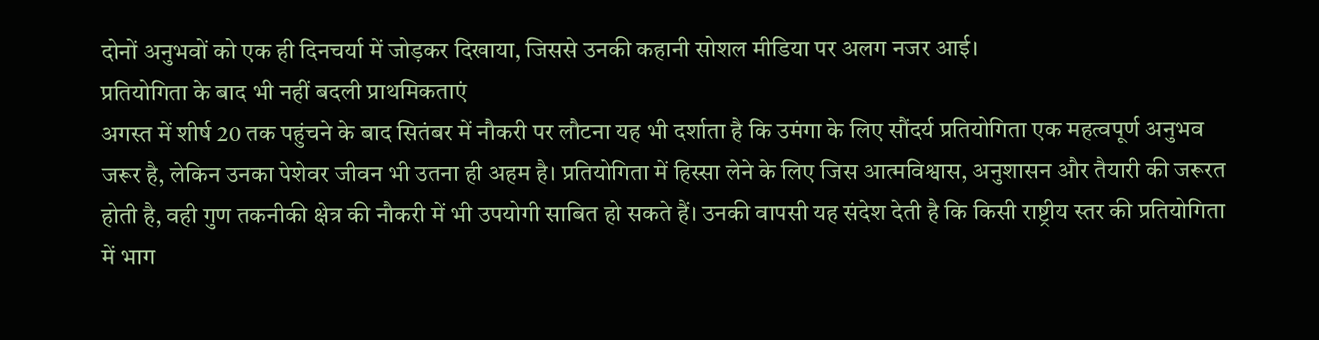दोनों अनुभवों को एक ही दिनचर्या में जोड़कर दिखाया, जिससे उनकी कहानी सोशल मीडिया पर अलग नजर आई।
प्रतियोगिता के बाद भी नहीं बदली प्राथमिकताएं
अगस्त में शीर्ष 20 तक पहुंचने के बाद सितंबर में नौकरी पर लौटना यह भी दर्शाता है कि उमंगा के लिए सौंदर्य प्रतियोगिता एक महत्वपूर्ण अनुभव जरूर है, लेकिन उनका पेशेवर जीवन भी उतना ही अहम है। प्रतियोगिता में हिस्सा लेने के लिए जिस आत्मविश्वास, अनुशासन और तैयारी की जरूरत होती है, वही गुण तकनीकी क्षेत्र की नौकरी में भी उपयोगी साबित हो सकते हैं। उनकी वापसी यह संदेश देती है कि किसी राष्ट्रीय स्तर की प्रतियोगिता में भाग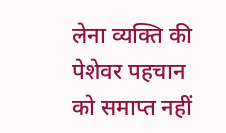लेना व्यक्ति की पेशेवर पहचान को समाप्त नहीं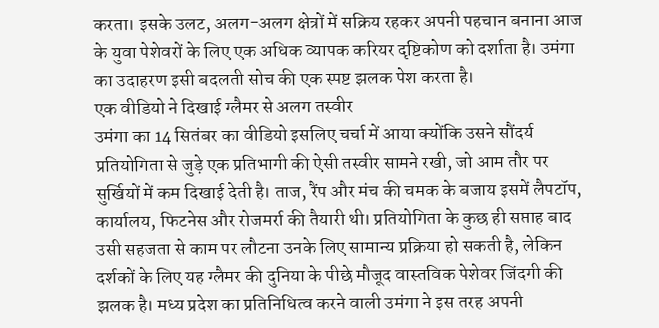करता। इसके उलट, अलग-अलग क्षेत्रों में सक्रिय रहकर अपनी पहचान बनाना आज के युवा पेशेवरों के लिए एक अधिक व्यापक करियर दृष्टिकोण को दर्शाता है। उमंगा का उदाहरण इसी बदलती सोच की एक स्पष्ट झलक पेश करता है।
एक वीडियो ने दिखाई ग्लैमर से अलग तस्वीर
उमंगा का 14 सितंबर का वीडियो इसलिए चर्चा में आया क्योंकि उसने सौंदर्य प्रतियोगिता से जुड़े एक प्रतिभागी की ऐसी तस्वीर सामने रखी, जो आम तौर पर सुर्खियों में कम दिखाई देती है। ताज, रैंप और मंच की चमक के बजाय इसमें लैपटॉप, कार्यालय, फिटनेस और रोजमर्रा की तैयारी थी। प्रतियोगिता के कुछ ही सप्ताह बाद उसी सहजता से काम पर लौटना उनके लिए सामान्य प्रक्रिया हो सकती है, लेकिन दर्शकों के लिए यह ग्लैमर की दुनिया के पीछे मौजूद वास्तविक पेशेवर जिंदगी की झलक है। मध्य प्रदेश का प्रतिनिधित्व करने वाली उमंगा ने इस तरह अपनी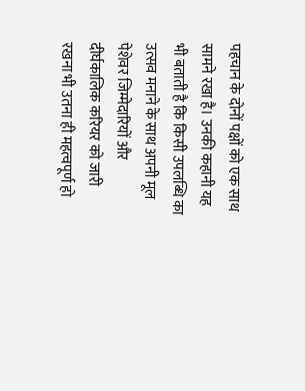पहचान के दोनों पक्षों को एक साथ सामने रखा है। उनकी कहानी यह भी बताती है कि किसी उपलब्धि का उत्सव मनाने के साथ अपनी मूल पेशेवर जिम्मेदारियों और दीर्घकालिक करियर को जारी रखना भी उतना ही महत्वपूर्ण हो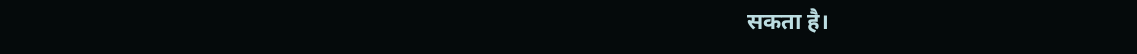सकता है।